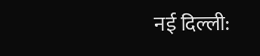नई दिल्ली: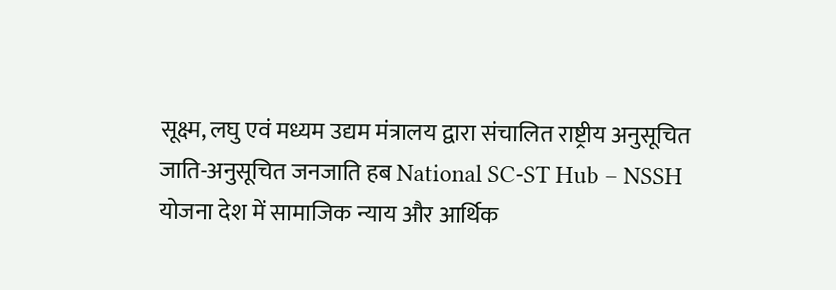सूक्ष्म, लघु एवं मध्यम उद्यम मंत्रालय द्वारा संचालित राष्ट्रीय अनुसूचित जाति-अनुसूचित जनजाति हब National SC-ST Hub – NSSH योजना देश में सामाजिक न्याय और आर्थिक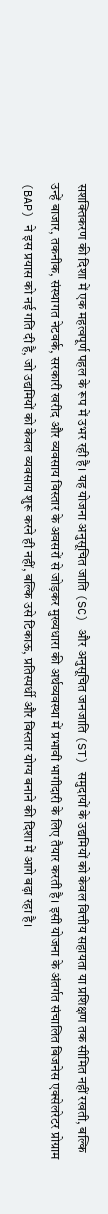सशक्तिकरण की दिशा में एक महत्वपूर्ण पहल के रूप में उभर रही है। यह योजना अनुसूचित जाति (SC) और अनुसूचित जनजाति (ST) समुदायों के उद्यमियों को केवल वित्तीय सहायता या प्रशिक्षण तक सीमित नहीं रखती, बल्कि उन्हें बाजार, तकनीक, संस्थागत नेटवर्क, सरकारी खरीद और व्यवसाय विस्तार के अवसरों से जोड़कर मुख्यधारा की अर्थव्यवस्था में प्रभावी भागीदारी के लिए तैयार करती है। इसी योजना के अंतर्गत संचालित बिजनेस एक्सेलरेटर प्रोग्राम (BAP) ने इस प्रयास को नई गति दी है, जो उद्यमियों को केवल व्यवसाय शुरू करने ही नहीं, बल्कि उसे टिकाऊ, प्रतिस्पर्धी और विस्तार योग्य बनाने की दिशा में आगे बढ़ा रहा है।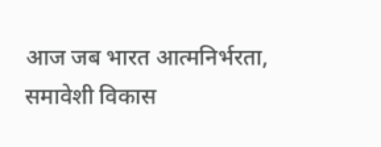आज जब भारत आत्मनिर्भरता, समावेशी विकास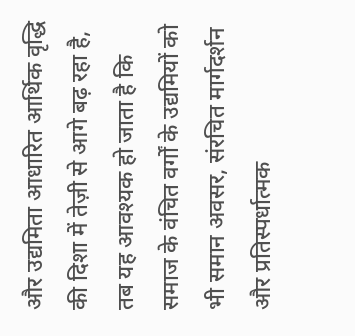और उद्यमिता आधारित आर्थिक वृद्धि की दिशा में तेज़ी से आगे बढ़ रहा है, तब यह आवश्यक हो जाता है कि समाज के वंचित वर्गों के उद्यमियों को भी समान अवसर, संरचित मार्गदर्शन और प्रतिस्पर्धात्मक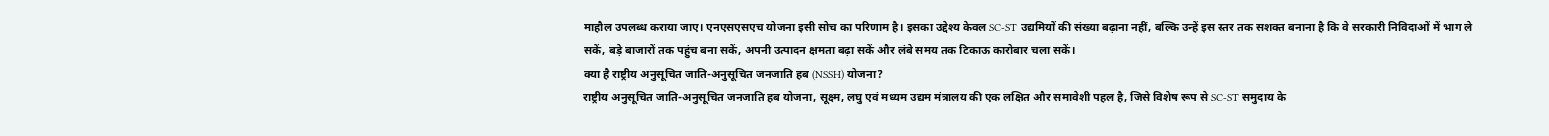माहौल उपलब्ध कराया जाए। एनएसएसएच योजना इसी सोच का परिणाम है। इसका उद्देश्य केवल SC-ST उद्यमियों की संख्या बढ़ाना नहीं, बल्कि उन्हें इस स्तर तक सशक्त बनाना है कि वे सरकारी निविदाओं में भाग ले सकें, बड़े बाजारों तक पहुंच बना सकें, अपनी उत्पादन क्षमता बढ़ा सकें और लंबे समय तक टिकाऊ कारोबार चला सकें।
क्या है राष्ट्रीय अनुसूचित जाति-अनुसूचित जनजाति हब (NSSH) योजना?
राष्ट्रीय अनुसूचित जाति-अनुसूचित जनजाति हब योजना, सूक्ष्म, लघु एवं मध्यम उद्यम मंत्रालय की एक लक्षित और समावेशी पहल है, जिसे विशेष रूप से SC-ST समुदाय के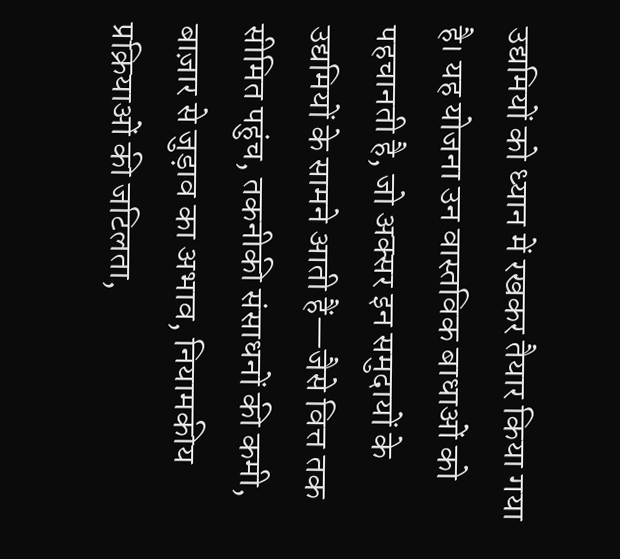उद्यमियों को ध्यान में रखकर तैयार किया गया है। यह योजना उन वास्तविक बाधाओं को पहचानती है, जो अक्सर इन समुदायों के उद्यमियों के सामने आती हैं—जैसे वित्त तक सीमित पहुंच, तकनीकी संसाधनों की कमी, बाज़ार से जुड़ाव का अभाव, नियामकीय प्रक्रियाओं की जटिलता,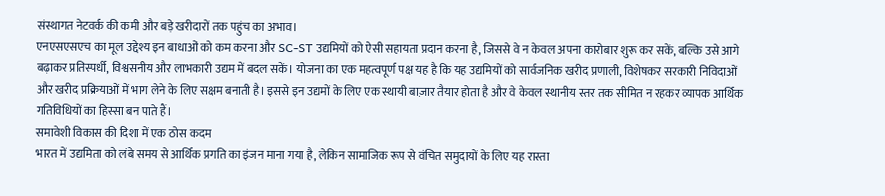संस्थागत नेटवर्क की कमी और बड़े खरीदारों तक पहुंच का अभाव।
एनएसएसएच का मूल उद्देश्य इन बाधाओं को कम करना और SC-ST उद्यमियों को ऐसी सहायता प्रदान करना है, जिससे वे न केवल अपना कारोबार शुरू कर सकें, बल्कि उसे आगे बढ़ाकर प्रतिस्पर्धी, विश्वसनीय और लाभकारी उद्यम में बदल सकें। योजना का एक महत्वपूर्ण पक्ष यह है कि यह उद्यमियों को सार्वजनिक खरीद प्रणाली, विशेषकर सरकारी निविदाओं और खरीद प्रक्रियाओं में भाग लेने के लिए सक्षम बनाती है। इससे इन उद्यमों के लिए एक स्थायी बाज़ार तैयार होता है और वे केवल स्थानीय स्तर तक सीमित न रहकर व्यापक आर्थिक गतिविधियों का हिस्सा बन पाते हैं।
समावेशी विकास की दिशा में एक ठोस कदम
भारत में उद्यमिता को लंबे समय से आर्थिक प्रगति का इंजन माना गया है, लेकिन सामाजिक रूप से वंचित समुदायों के लिए यह रास्ता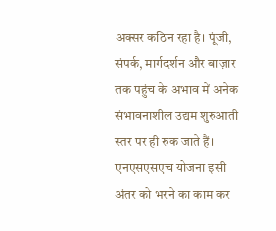अक्सर कठिन रहा है। पूंजी, संपर्क, मार्गदर्शन और बाज़ार तक पहुंच के अभाव में अनेक संभावनाशील उद्यम शुरुआती स्तर पर ही रुक जाते हैं। एनएसएसएच योजना इसी अंतर को भरने का काम कर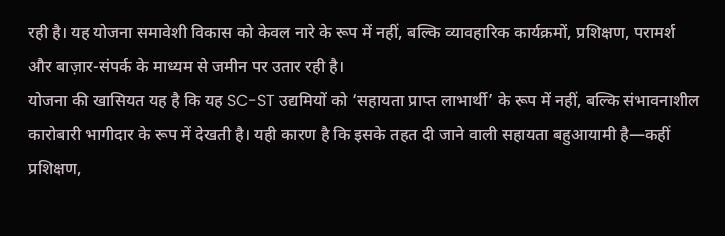रही है। यह योजना समावेशी विकास को केवल नारे के रूप में नहीं, बल्कि व्यावहारिक कार्यक्रमों, प्रशिक्षण, परामर्श और बाज़ार-संपर्क के माध्यम से जमीन पर उतार रही है।
योजना की खासियत यह है कि यह SC-ST उद्यमियों को ‘सहायता प्राप्त लाभार्थी’ के रूप में नहीं, बल्कि संभावनाशील कारोबारी भागीदार के रूप में देखती है। यही कारण है कि इसके तहत दी जाने वाली सहायता बहुआयामी है—कहीं प्रशिक्षण,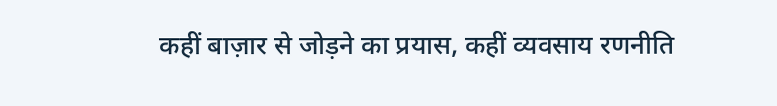कहीं बाज़ार से जोड़ने का प्रयास, कहीं व्यवसाय रणनीति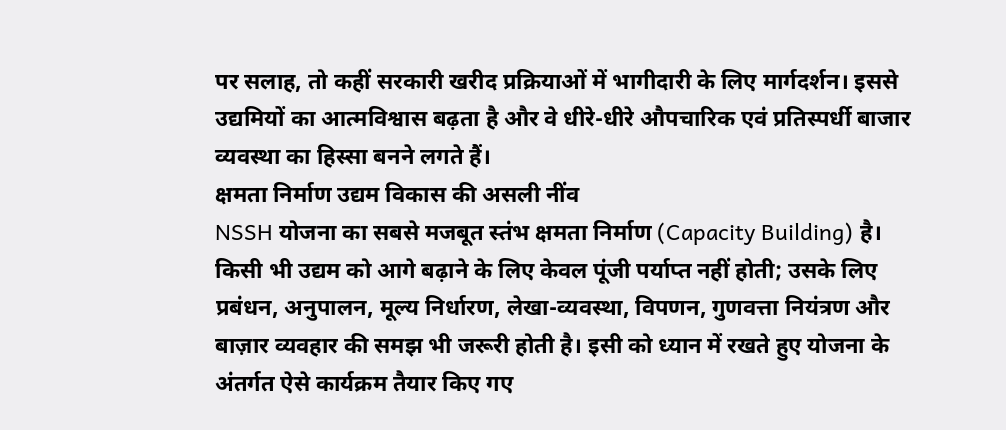पर सलाह, तो कहीं सरकारी खरीद प्रक्रियाओं में भागीदारी के लिए मार्गदर्शन। इससे उद्यमियों का आत्मविश्वास बढ़ता है और वे धीरे-धीरे औपचारिक एवं प्रतिस्पर्धी बाजार व्यवस्था का हिस्सा बनने लगते हैं।
क्षमता निर्माण उद्यम विकास की असली नींव
NSSH योजना का सबसे मजबूत स्तंभ क्षमता निर्माण (Capacity Building) है। किसी भी उद्यम को आगे बढ़ाने के लिए केवल पूंजी पर्याप्त नहीं होती; उसके लिए प्रबंधन, अनुपालन, मूल्य निर्धारण, लेखा-व्यवस्था, विपणन, गुणवत्ता नियंत्रण और बाज़ार व्यवहार की समझ भी जरूरी होती है। इसी को ध्यान में रखते हुए योजना के अंतर्गत ऐसे कार्यक्रम तैयार किए गए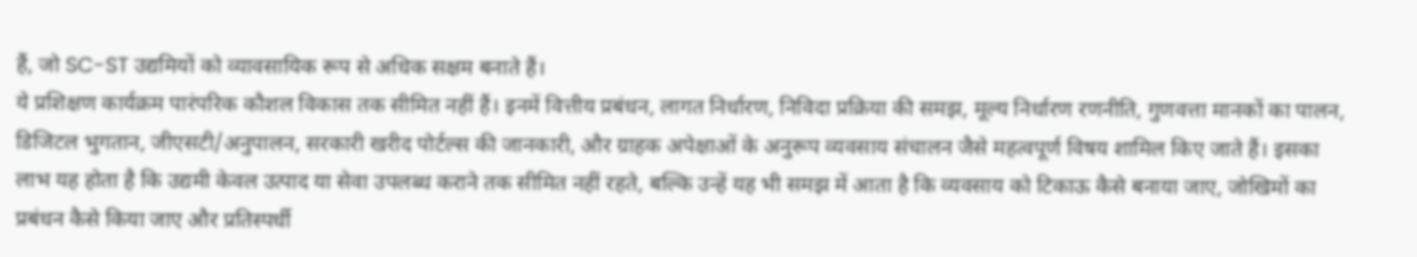हैं, जो SC-ST उद्यमियों को व्यावसायिक रूप से अधिक सक्षम बनाते हैं।
ये प्रशिक्षण कार्यक्रम पारंपरिक कौशल विकास तक सीमित नहीं हैं। इनमें वित्तीय प्रबंधन, लागत निर्धारण, निविदा प्रक्रिया की समझ, मूल्य निर्धारण रणनीति, गुणवत्ता मानकों का पालन, डिजिटल भुगतान, जीएसटी/अनुपालन, सरकारी खरीद पोर्टल्स की जानकारी, और ग्राहक अपेक्षाओं के अनुरूप व्यवसाय संचालन जैसे महत्वपूर्ण विषय शामिल किए जाते हैं। इसका लाभ यह होता है कि उद्यमी केवल उत्पाद या सेवा उपलब्ध कराने तक सीमित नहीं रहते, बल्कि उन्हें यह भी समझ में आता है कि व्यवसाय को टिकाऊ कैसे बनाया जाए, जोखिमों का प्रबंधन कैसे किया जाए और प्रतिस्पर्धी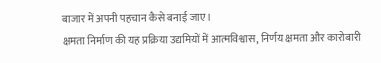बाजार में अपनी पहचान कैसे बनाई जाए।
क्षमता निर्माण की यह प्रक्रिया उद्यमियों में आत्मविश्वास, निर्णय क्षमता और कारोबारी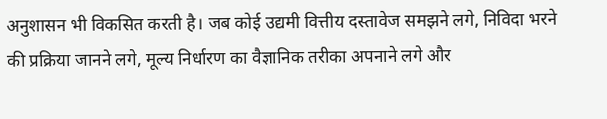अनुशासन भी विकसित करती है। जब कोई उद्यमी वित्तीय दस्तावेज समझने लगे, निविदा भरने की प्रक्रिया जानने लगे, मूल्य निर्धारण का वैज्ञानिक तरीका अपनाने लगे और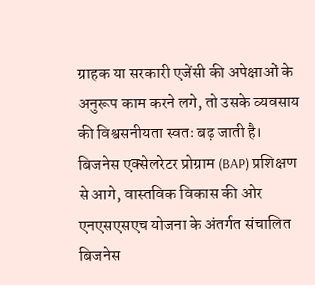ग्राहक या सरकारी एजेंसी की अपेक्षाओं के अनुरूप काम करने लगे, तो उसके व्यवसाय की विश्वसनीयता स्वतः बढ़ जाती है।
बिजनेस एक्सेलरेटर प्रोग्राम (BAP) प्रशिक्षण से आगे, वास्तविक विकास की ओर
एनएसएसएच योजना के अंतर्गत संचालित बिजनेस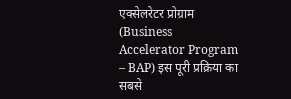एक्सेलरेटर प्रोग्राम (Business Accelerator Program – BAP) इस पूरी प्रक्रिया का सबसे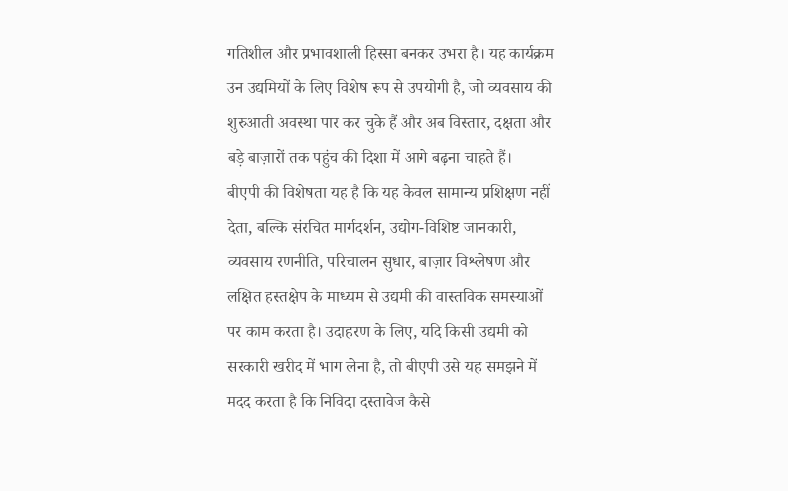गतिशील और प्रभावशाली हिस्सा बनकर उभरा है। यह कार्यक्रम उन उद्यमियों के लिए विशेष रूप से उपयोगी है, जो व्यवसाय की शुरुआती अवस्था पार कर चुके हैं और अब विस्तार, दक्षता और बड़े बाज़ारों तक पहुंच की दिशा में आगे बढ़ना चाहते हैं।
बीएपी की विशेषता यह है कि यह केवल सामान्य प्रशिक्षण नहीं देता, बल्कि संरचित मार्गदर्शन, उद्योग-विशिष्ट जानकारी, व्यवसाय रणनीति, परिचालन सुधार, बाज़ार विश्लेषण और लक्षित हस्तक्षेप के माध्यम से उद्यमी की वास्तविक समस्याओं पर काम करता है। उदाहरण के लिए, यदि किसी उद्यमी को सरकारी खरीद में भाग लेना है, तो बीएपी उसे यह समझने में मदद करता है कि निविदा दस्तावेज कैसे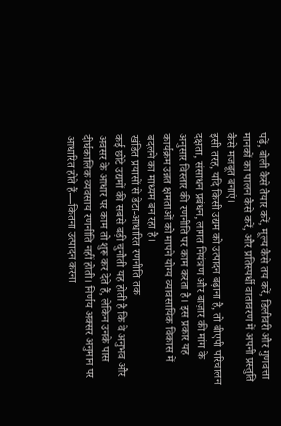पढ़ें, बोली कैसे तैयार करें, मूल्य कैसे तय करें, डिलीवरी और गुणवत्ता मानकों का पालन कैसे करें, और प्रतिस्पर्धी वातावरण में अपनी प्रस्तुति कैसे मजबूत बनाएं।
इसी तरह, यदि किसी उद्यम को उत्पादन बढ़ाना है, तो बीएपी परिचालन दक्षता, संसाधन प्रबंधन, लागत नियंत्रण और बाज़ार की मांग के अनुसार विस्तार की रणनीति पर काम करता है। इस प्रकार यह कार्यक्रम उन्नत क्षमताओं को मापने योग्य व्यावसायिक विकास में बदलने का माध्यम बन रहा है।
खंडित प्रयासों से डेटा-आधारित रणनीति तक
कई छोटे उद्यमों की सबसे बड़ी चुनौती यह होती है कि वे अनुभव और अवसर के आधार पर काम तो शुरू कर देते हैं, लेकिन उनके पास दीर्घकालिक व्यवसाय रणनीति नहीं होती। निर्णय अक्सर अनुमान पर आधारित होते हैं—कितना उत्पादन करना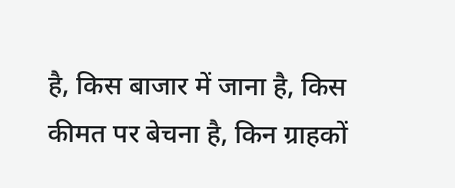है, किस बाजार में जाना है, किस कीमत पर बेचना है, किन ग्राहकों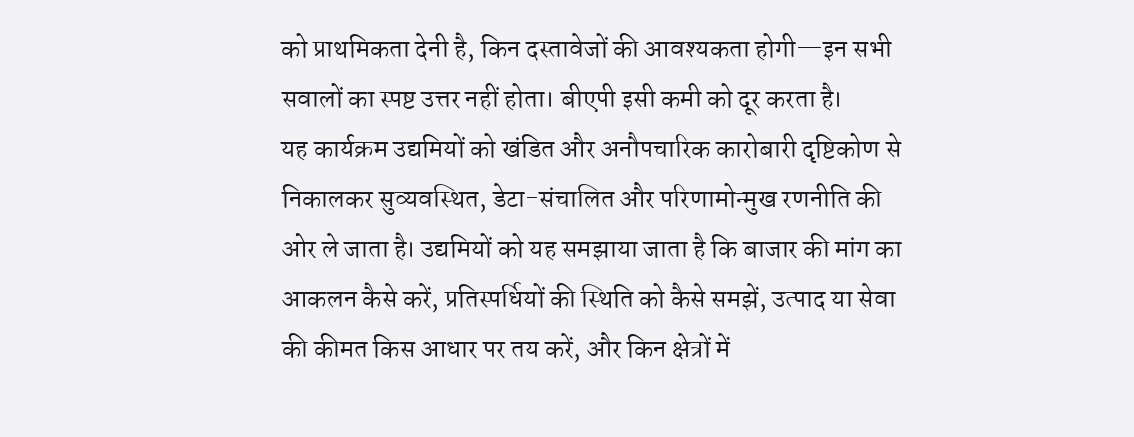को प्राथमिकता देनी है, किन दस्तावेजों की आवश्यकता होगी—इन सभी सवालों का स्पष्ट उत्तर नहीं होता। बीएपी इसी कमी को दूर करता है।
यह कार्यक्रम उद्यमियों को खंडित और अनौपचारिक कारोबारी दृष्टिकोण से निकालकर सुव्यवस्थित, डेटा-संचालित और परिणामोन्मुख रणनीति की ओर ले जाता है। उद्यमियों को यह समझाया जाता है कि बाजार की मांग का आकलन कैसे करें, प्रतिस्पर्धियों की स्थिति को कैसे समझें, उत्पाद या सेवा की कीमत किस आधार पर तय करें, और किन क्षेत्रों में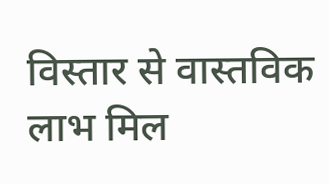विस्तार से वास्तविक लाभ मिल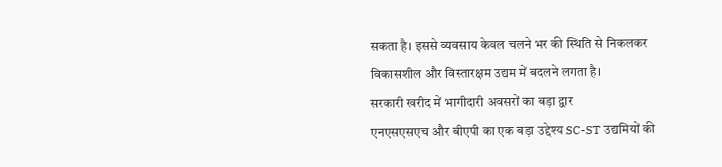सकता है। इससे व्यवसाय केवल चलने भर की स्थिति से निकलकर विकासशील और विस्तारक्षम उद्यम में बदलने लगता है।
सरकारी खरीद में भागीदारी अवसरों का बड़ा द्वार
एनएसएसएच और बीएपी का एक बड़ा उद्देश्य SC-ST उद्यमियों की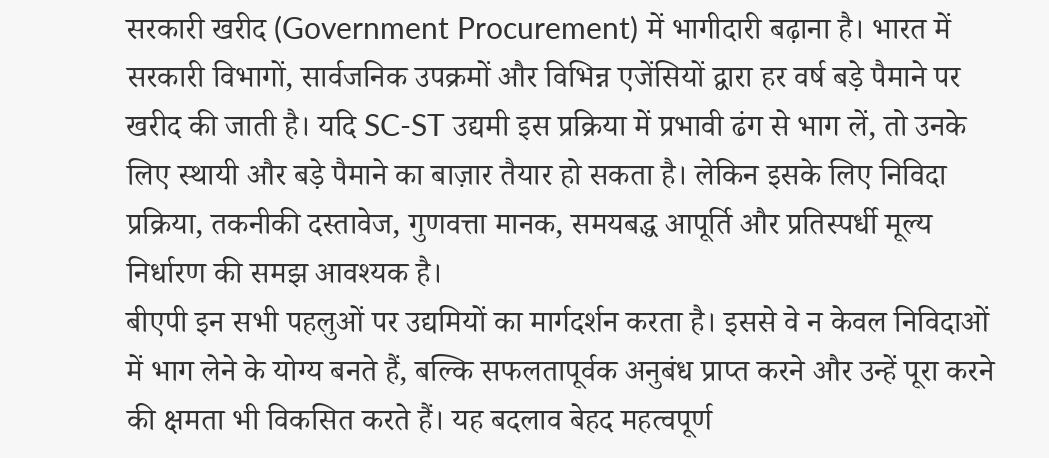सरकारी खरीद (Government Procurement) में भागीदारी बढ़ाना है। भारत में सरकारी विभागों, सार्वजनिक उपक्रमों और विभिन्न एजेंसियों द्वारा हर वर्ष बड़े पैमाने पर खरीद की जाती है। यदि SC-ST उद्यमी इस प्रक्रिया में प्रभावी ढंग से भाग लें, तो उनके लिए स्थायी और बड़े पैमाने का बाज़ार तैयार हो सकता है। लेकिन इसके लिए निविदा प्रक्रिया, तकनीकी दस्तावेज, गुणवत्ता मानक, समयबद्ध आपूर्ति और प्रतिस्पर्धी मूल्य निर्धारण की समझ आवश्यक है।
बीएपी इन सभी पहलुओं पर उद्यमियों का मार्गदर्शन करता है। इससे वे न केवल निविदाओं में भाग लेने के योग्य बनते हैं, बल्कि सफलतापूर्वक अनुबंध प्राप्त करने और उन्हें पूरा करने की क्षमता भी विकसित करते हैं। यह बदलाव बेहद महत्वपूर्ण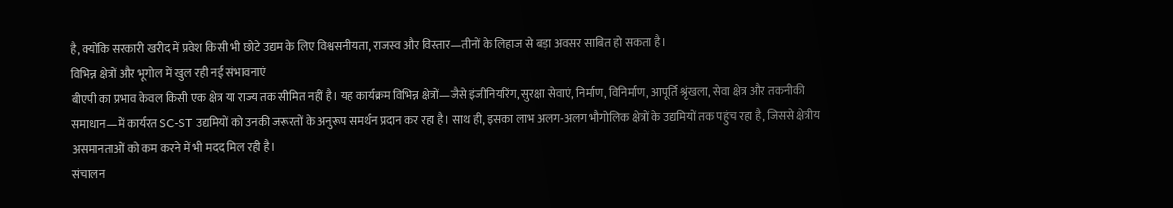है, क्योंकि सरकारी खरीद में प्रवेश किसी भी छोटे उद्यम के लिए विश्वसनीयता, राजस्व और विस्तार—तीनों के लिहाज से बड़ा अवसर साबित हो सकता है।
विभिन्न क्षेत्रों और भूगोल में खुल रही नई संभावनाएं
बीएपी का प्रभाव केवल किसी एक क्षेत्र या राज्य तक सीमित नहीं है। यह कार्यक्रम विभिन्न क्षेत्रों—जैसे इंजीनियरिंग, सुरक्षा सेवाएं, निर्माण, विनिर्माण, आपूर्ति श्रृंखला, सेवा क्षेत्र और तकनीकी समाधान—में कार्यरत SC-ST उद्यमियों को उनकी जरूरतों के अनुरूप समर्थन प्रदान कर रहा है। साथ ही, इसका लाभ अलग-अलग भौगोलिक क्षेत्रों के उद्यमियों तक पहुंच रहा है, जिससे क्षेत्रीय असमानताओं को कम करने में भी मदद मिल रही है।
संचालन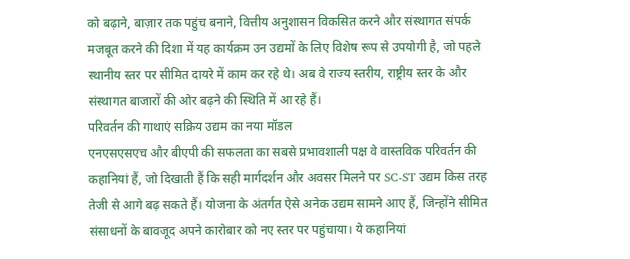को बढ़ाने, बाज़ार तक पहुंच बनाने, वित्तीय अनुशासन विकसित करने और संस्थागत संपर्क मजबूत करने की दिशा में यह कार्यक्रम उन उद्यमों के लिए विशेष रूप से उपयोगी है, जो पहले स्थानीय स्तर पर सीमित दायरे में काम कर रहे थे। अब वे राज्य स्तरीय, राष्ट्रीय स्तर के और संस्थागत बाजारों की ओर बढ़ने की स्थिति में आ रहे हैं।
परिवर्तन की गाथाएं सक्रिय उद्यम का नया मॉडल
एनएसएसएच और बीएपी की सफलता का सबसे प्रभावशाली पक्ष वे वास्तविक परिवर्तन की कहानियां हैं, जो दिखाती हैं कि सही मार्गदर्शन और अवसर मिलने पर SC-ST उद्यम किस तरह तेजी से आगे बढ़ सकते हैं। योजना के अंतर्गत ऐसे अनेक उद्यम सामने आए हैं, जिन्होंने सीमित संसाधनों के बावजूद अपने कारोबार को नए स्तर पर पहुंचाया। ये कहानियां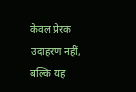केवल प्रेरक उदाहरण नहीं, बल्कि यह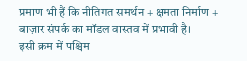प्रमाण भी हैं कि नीतिगत समर्थन + क्षमता निर्माण + बाज़ार संपर्क का मॉडल वास्तव में प्रभावी है।
इसी क्रम में पश्चिम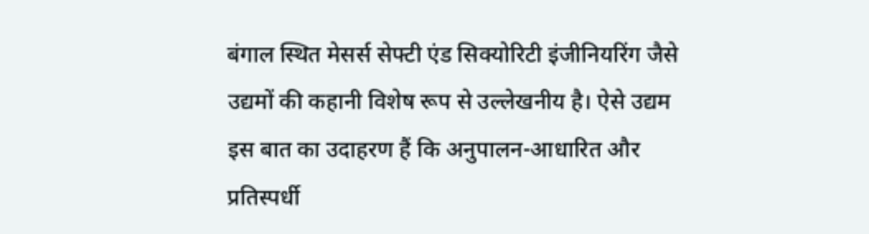बंगाल स्थित मेसर्स सेफ्टी एंड सिक्योरिटी इंजीनियरिंग जैसे उद्यमों की कहानी विशेष रूप से उल्लेखनीय है। ऐसे उद्यम इस बात का उदाहरण हैं कि अनुपालन-आधारित और प्रतिस्पर्धी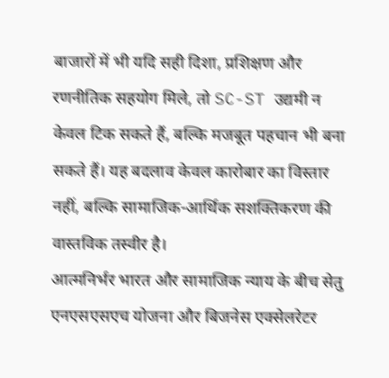बाजारों में भी यदि सही दिशा, प्रशिक्षण और रणनीतिक सहयोग मिले, तो SC-ST उद्यमी न केवल टिक सकते हैं, बल्कि मजबूत पहचान भी बना सकते हैं। यह बदलाव केवल कारोबार का विस्तार नहीं, बल्कि सामाजिक-आर्थिक सशक्तिकरण की वास्तविक तस्वीर है।
आत्मनिर्भर भारत और सामाजिक न्याय के बीच सेतु
एनएसएसएच योजना और बिजनेस एक्सेलरेटर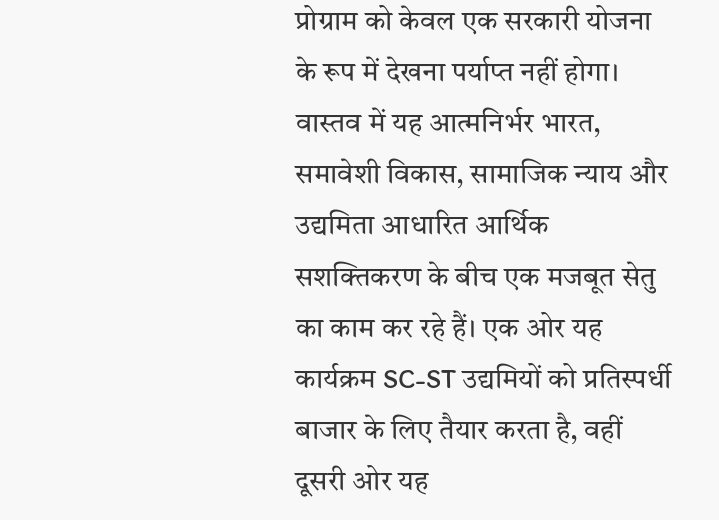प्रोग्राम को केवल एक सरकारी योजना के रूप में देखना पर्याप्त नहीं होगा। वास्तव में यह आत्मनिर्भर भारत, समावेशी विकास, सामाजिक न्याय और उद्यमिता आधारित आर्थिक सशक्तिकरण के बीच एक मजबूत सेतु का काम कर रहे हैं। एक ओर यह कार्यक्रम SC-ST उद्यमियों को प्रतिस्पर्धी बाजार के लिए तैयार करता है, वहीं दूसरी ओर यह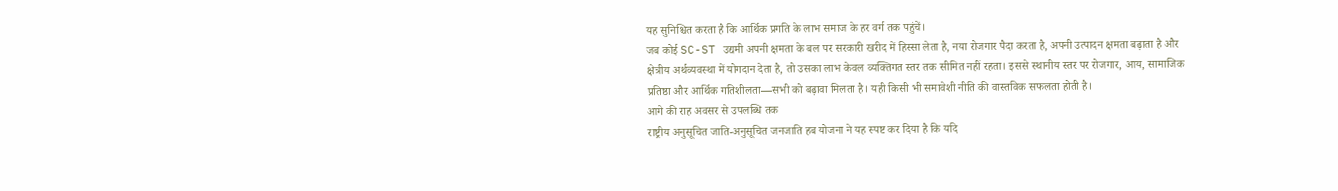यह सुनिश्चित करता है कि आर्थिक प्रगति के लाभ समाज के हर वर्ग तक पहुंचें।
जब कोई SC-ST उद्यमी अपनी क्षमता के बल पर सरकारी खरीद में हिस्सा लेता है, नया रोजगार पैदा करता है, अपनी उत्पादन क्षमता बढ़ाता है और क्षेत्रीय अर्थव्यवस्था में योगदान देता है, तो उसका लाभ केवल व्यक्तिगत स्तर तक सीमित नहीं रहता। इससे स्थानीय स्तर पर रोजगार, आय, सामाजिक प्रतिष्ठा और आर्थिक गतिशीलता—सभी को बढ़ावा मिलता है। यही किसी भी समावेशी नीति की वास्तविक सफलता होती है।
आगे की राह अवसर से उपलब्धि तक
राष्ट्रीय अनुसूचित जाति-अनुसूचित जनजाति हब योजना ने यह स्पष्ट कर दिया है कि यदि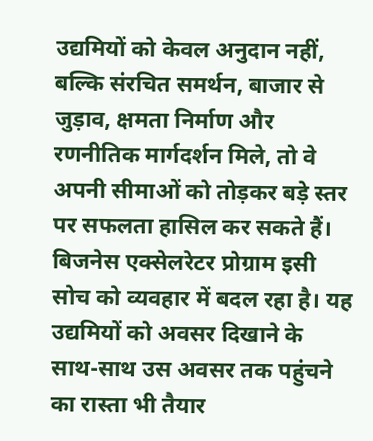उद्यमियों को केवल अनुदान नहीं, बल्कि संरचित समर्थन, बाजार से जुड़ाव, क्षमता निर्माण और रणनीतिक मार्गदर्शन मिले, तो वे अपनी सीमाओं को तोड़कर बड़े स्तर पर सफलता हासिल कर सकते हैं। बिजनेस एक्सेलरेटर प्रोग्राम इसी सोच को व्यवहार में बदल रहा है। यह उद्यमियों को अवसर दिखाने के साथ-साथ उस अवसर तक पहुंचने का रास्ता भी तैयार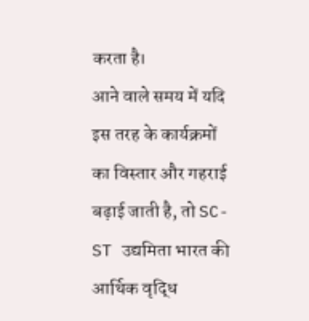करता है।
आने वाले समय में यदि इस तरह के कार्यक्रमों का विस्तार और गहराई बढ़ाई जाती है, तो SC-ST उद्यमिता भारत की आर्थिक वृद्धि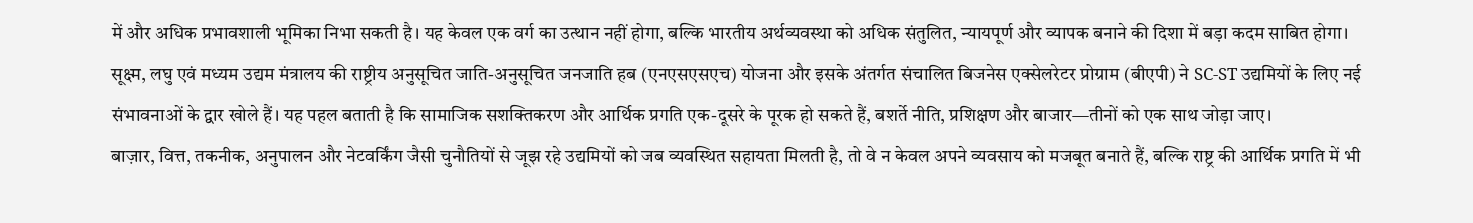में और अधिक प्रभावशाली भूमिका निभा सकती है। यह केवल एक वर्ग का उत्थान नहीं होगा, बल्कि भारतीय अर्थव्यवस्था को अधिक संतुलित, न्यायपूर्ण और व्यापक बनाने की दिशा में बड़ा कदम साबित होगा।
सूक्ष्म, लघु एवं मध्यम उद्यम मंत्रालय की राष्ट्रीय अनुसूचित जाति-अनुसूचित जनजाति हब (एनएसएसएच) योजना और इसके अंतर्गत संचालित बिजनेस एक्सेलरेटर प्रोग्राम (बीएपी) ने SC-ST उद्यमियों के लिए नई संभावनाओं के द्वार खोले हैं। यह पहल बताती है कि सामाजिक सशक्तिकरण और आर्थिक प्रगति एक-दूसरे के पूरक हो सकते हैं, बशर्ते नीति, प्रशिक्षण और बाजार—तीनों को एक साथ जोड़ा जाए।
बाज़ार, वित्त, तकनीक, अनुपालन और नेटवर्किंग जैसी चुनौतियों से जूझ रहे उद्यमियों को जब व्यवस्थित सहायता मिलती है, तो वे न केवल अपने व्यवसाय को मजबूत बनाते हैं, बल्कि राष्ट्र की आर्थिक प्रगति में भी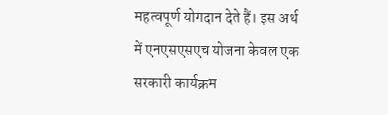महत्वपूर्ण योगदान देते हैं। इस अर्थ में एनएसएसएच योजना केवल एक सरकारी कार्यक्रम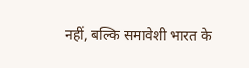नहीं, बल्कि समावेशी भारत के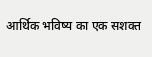आर्थिक भविष्य का एक सशक्त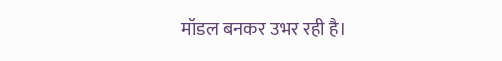मॉडल बनकर उभर रही है।